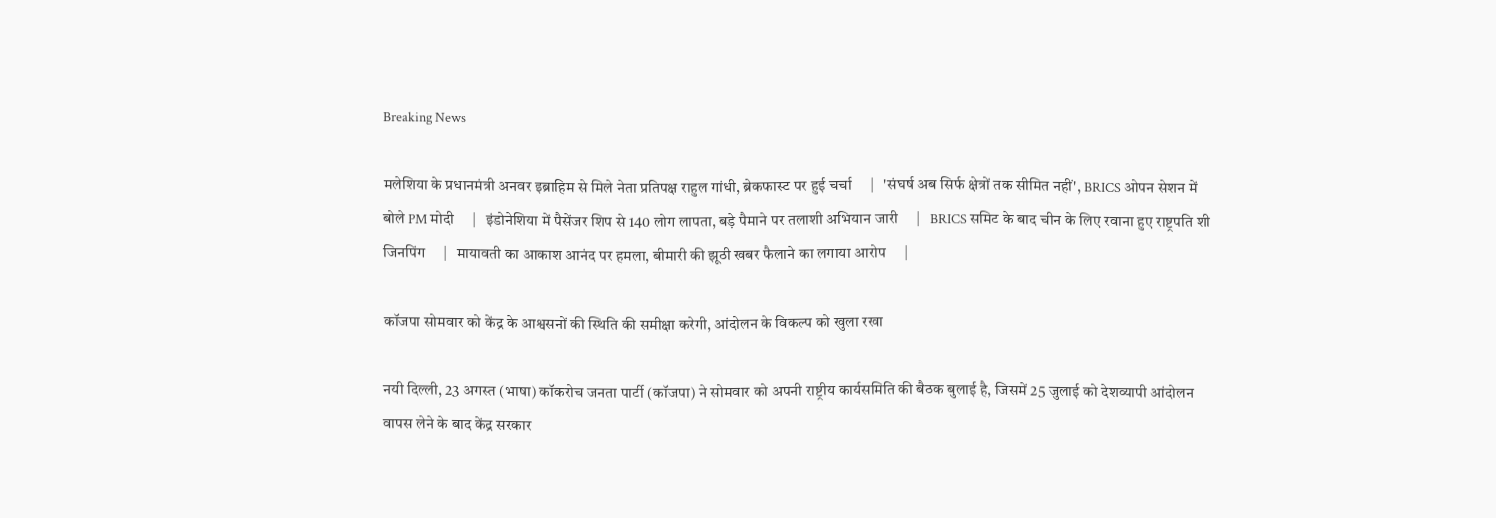Breaking News

मलेशिया के प्रधानमंत्री अनवर इब्राहिम से मिले नेता प्रतिपक्ष राहुल गांधी, ब्रेकफास्ट पर हुई चर्चा     |   'संघर्ष अब सिर्फ क्षेत्रों तक सीमित नहीं', BRICS ओपन सेशन में बोले PM मोदी     |   इंडोनेशिया में पैसेंजर शिप से 140 लोग लापता, बड़े पैमाने पर तलाशी अभियान जारी     |   BRICS समिट के बाद चीन के लिए रवाना हुए राष्ट्रपति शी जिनपिंग     |   मायावती का आकाश आनंद पर हमला, बीमारी की झूठी खबर फैलाने का लगाया आरोप     |

कॉजपा सोमवार को केंद्र के आश्वसनों की स्थिति की समीक्षा करेगी, आंदोलन के विकल्प को खुला रखा

नयी दिल्ली, 23 अगस्त (भाषा) कॉकरोच जनता पार्टी (कॉजपा) ने सोमवार को अपनी राष्ट्रीय कार्यसमिति की बैठक बुलाई है, जिसमें 25 जुलाई को देशव्यापी आंदोलन वापस लेने के बाद केंद्र सरकार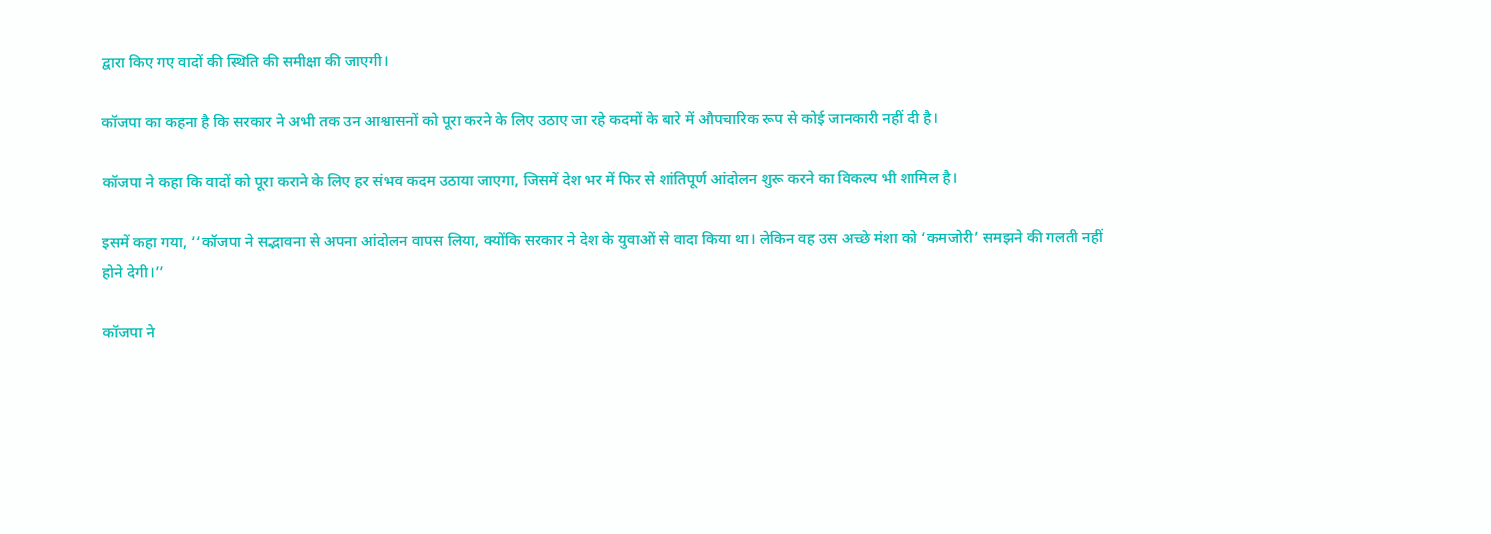द्वारा किए गए वादों की स्थिति की समीक्षा की जाएगी।

कॉजपा का कहना है कि सरकार ने अभी तक उन आश्वासनों को पूरा करने के लिए उठाए जा रहे कदमों के बारे में औपचारिक रूप से कोई जानकारी नहीं दी है।

कॉजपा ने कहा कि वादों को पूरा कराने के लिए हर संभव कदम उठाया जाएगा, जिसमें देश भर में फिर से शांतिपूर्ण आंदोलन शुरू करने का विकल्प भी शामिल है।

इसमें कहा गया, ‘‘कॉजपा ने सद्भावना से अपना आंदोलन वापस लिया, क्योंकि सरकार ने देश के युवाओं से वादा किया था। लेकिन वह उस अच्छे मंशा को ‘कमजोरी’ समझने की गलती नहीं होने देगी।’’

कॉजपा ने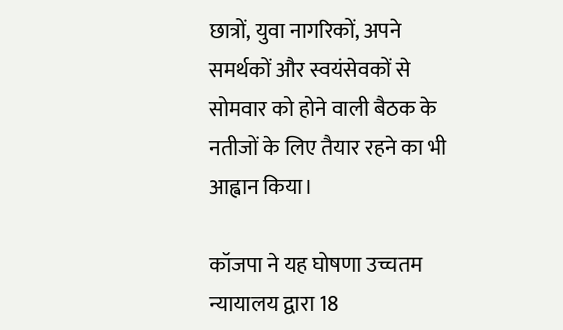छात्रों, युवा नागरिकों, अपने समर्थकों और स्वयंसेवकों से सोमवार को होने वाली बैठक के नतीजों के लिए तैयार रहने का भी आह्वान किया।

कॉजपा ने यह घोषणा उच्चतम न्यायालय द्वारा 18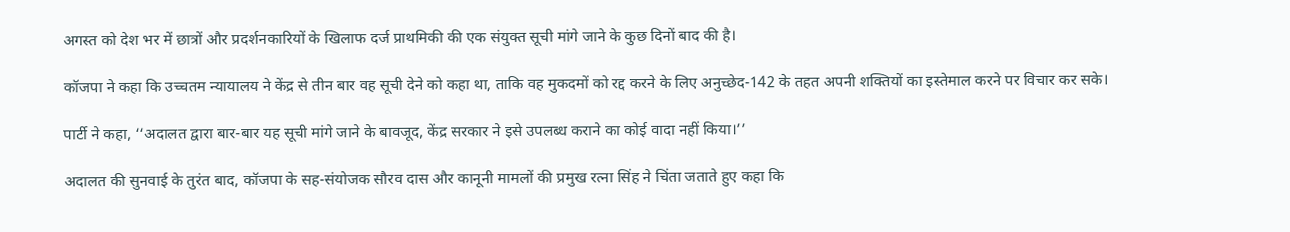अगस्त को देश भर में छात्रों और प्रदर्शनकारियों के खिलाफ दर्ज प्राथमिकी की एक संयुक्त सूची मांगे जाने के कुछ दिनों बाद की है।

कॉजपा ने कहा कि उच्चतम न्यायालय ने केंद्र से तीन बार वह सूची देने को कहा था, ताकि वह मुकदमों को रद्द करने के लिए अनुच्छेद-142 के तहत अपनी शक्तियों का इस्तेमाल करने पर विचार कर सके।

पार्टी ने कहा, ‘‘अदालत द्वारा बार-बार यह सूची मांगे जाने के बावजूद, केंद्र सरकार ने इसे उपलब्ध कराने का कोई वादा नहीं किया।’’

अदालत की सुनवाई के तुरंत बाद, कॉजपा के सह-संयोजक सौरव दास और कानूनी मामलों की प्रमुख रत्ना सिंह ने चिंता जताते हुए कहा कि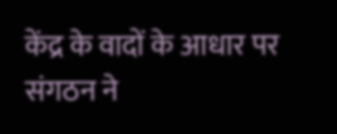केंद्र के वादों के आधार पर संगठन ने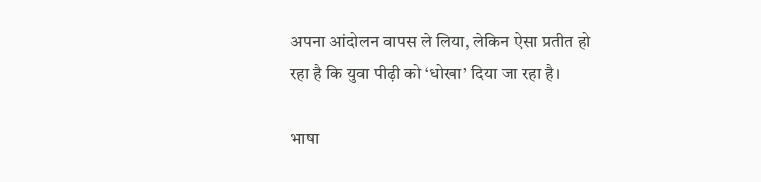अपना आंदोलन वापस ले लिया, लेकिन ऐसा प्रतीत हो रहा है कि युवा पीढ़ी को ‘धोखा’ दिया जा रहा है।

भाषा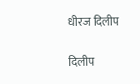धीरज दिलीप

दिलीप